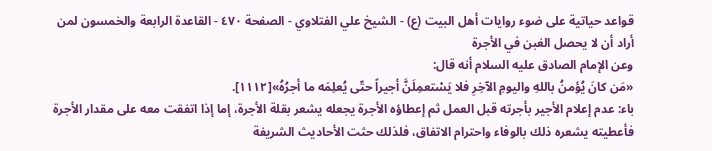قواعد حياتية على ضوء روايات أهل البيت (ع) - الشيخ علي الفتلاوي - الصفحة ٤٧٠ - القاعدة الرابعة والخمسون لمن أراد أن لا يحصل الغبن في الأجرة
وعن الإمام الصادق عليه السلام أنه قال:
«مَن كانَ يُؤمنُ باللهِ واليومِ الآخِرِ فلا يَسْتعمِلَنَّ أجيراً حتّى يُعلِمَه ما أجرُهُ»[١١١٢].
باء: عدم إعلام الأجير بأجرته قبل العمل ثم إعطاؤه الأجرة يجعله يشعر بقلة الأجرة، إما إذا اتفقت معه على مقدار الأجرة فأعطيته يشعره ذلك بالوفاء واحترام الاتفاق، فلذلك حثت الأحاديث الشريفة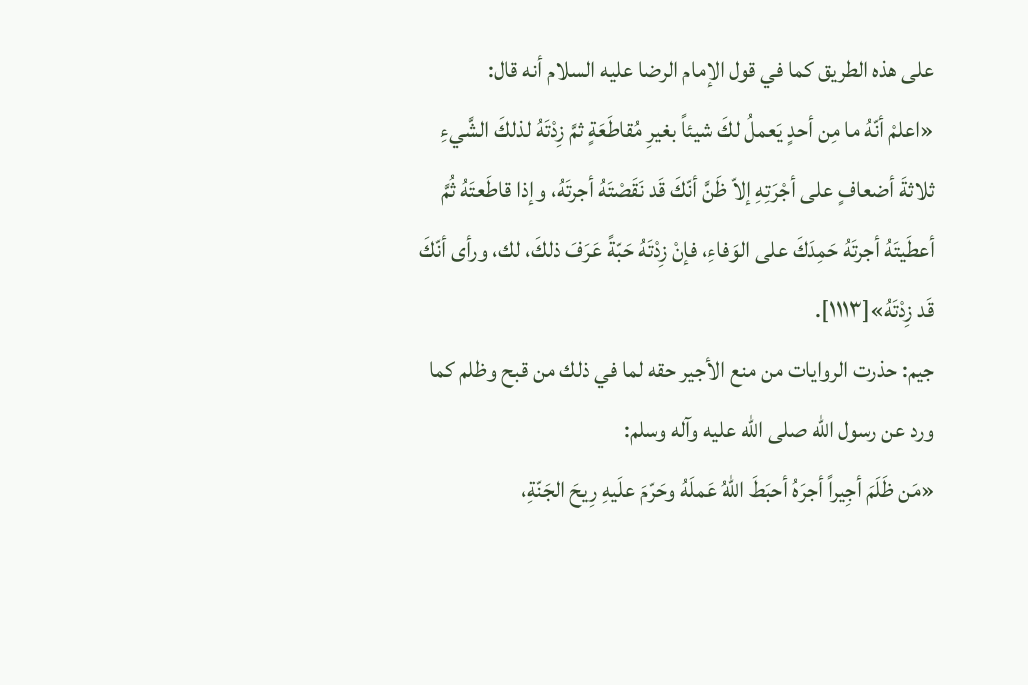على هذه الطريق كما في قول الإمام الرضا عليه السلام أنه قال:
«اعلمْ أنّهُ ما مِن أحدٍ يَعملُ لكَ شيئاً بغيرِ مُقاطَعَةٍ ثمَّ زِدْتَهُ لذلكَ الشَّيءِ ثلاثةَ أضعافٍ على أجْرَتِهِ إلاّ ظَنَّ أنّكَ قَد نَقَصْتَهُ أجرتَهُ، وإذا قاطَعتَهُ ثُمَّ أعطَيتَهُ أجرتَهُ حَمِدَكَ على الوَفاءِ، فإنْ زِدْتَهُ حَبّةً عَرَفَ ذلكَ، لك، ورأى أنّكَ قَد زِدْتَهُ»[١١١٣].
جيم: حذرت الروايات من منع الأجير حقه لما في ذلك من قبح وظلم كما ورد عن رسول الله صلى الله عليه وآله وسلم:
«مَن ظَلَمَ أجِيراً أجرَهُ أحبَطَ اللهُ عَملَهُ وحَرّمَ علَيهِ رِيحَ الجَنّةِ،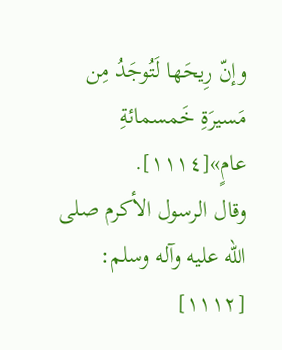وإنّ رِيحَها لَتُوجَدُ مِن مَسيرَةِ خَمسمائةِ عامٍ»[١١١٤].
وقال الرسول الأكرم صلى الله عليه وآله وسلم:
[١١١٢]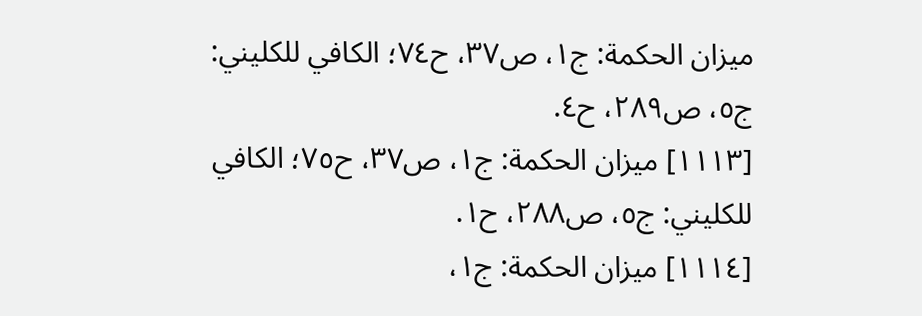ميزان الحكمة: ج١، ص٣٧، ح٧٤؛ الكافي للكليني: ج٥، ص٢٨٩، ح٤.
[١١١٣] ميزان الحكمة: ج١، ص٣٧، ح٧٥؛ الكافي للكليني: ج٥، ص٢٨٨، ح١.
[١١١٤] ميزان الحكمة: ج١،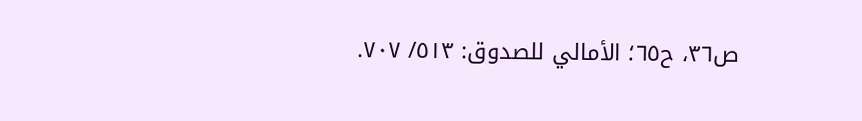ص٣٦، ح٦٥؛ الأمالي للصدوق: ٥١٣/ ٧٠٧.